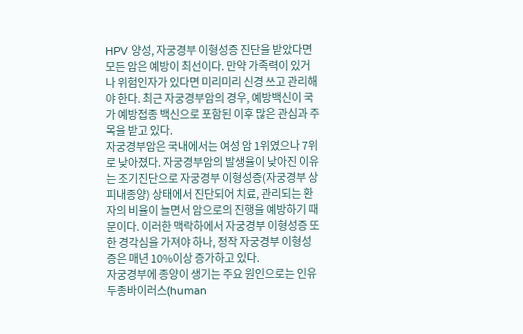HPV 양성, 자궁경부 이형성증 진단을 받았다면
모든 암은 예방이 최선이다. 만약 가족력이 있거나 위험인자가 있다면 미리미리 신경 쓰고 관리해야 한다. 최근 자궁경부암의 경우, 예방백신이 국가 예방접종 백신으로 포함된 이후 많은 관심과 주목을 받고 있다.
자궁경부암은 국내에서는 여성 암 1위였으나 7위로 낮아졌다. 자궁경부암의 발생율이 낮아진 이유는 조기진단으로 자궁경부 이형성증(자궁경부 상피내종양) 상태에서 진단되어 치료, 관리되는 환자의 비율이 늘면서 암으로의 진행을 예방하기 때문이다. 이러한 맥락하에서 자궁경부 이형성증 또한 경각심을 가져야 하나, 정작 자궁경부 이형성증은 매년 10%이상 증가하고 있다.
자궁경부에 종양이 생기는 주요 원인으로는 인유두종바이러스(human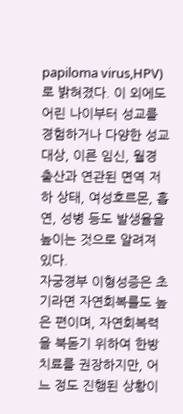papiloma virus,HPV)로 밝혀졌다. 이 외에도 어린 나이부터 성교를 경험하거나 다양한 성교대상, 이른 임신, 월경 출산과 연관된 면역 저하 상태, 여성호르몬, 흡연, 성병 등도 발생율을 높이는 것으로 알려져 있다.
자궁경부 이형성증은 초기라면 자연회복률도 높은 편이며, 자연회복력을 북돋기 위하여 한방치료를 권장하지만, 어느 정도 진행된 상황이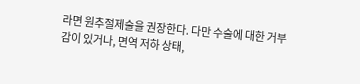라면 원추절제술을 권장한다. 다만 수술에 대한 거부감이 있거나, 면역 저하 상태,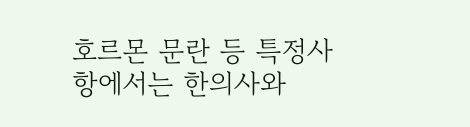호르몬 문란 등 특정사항에서는 한의사와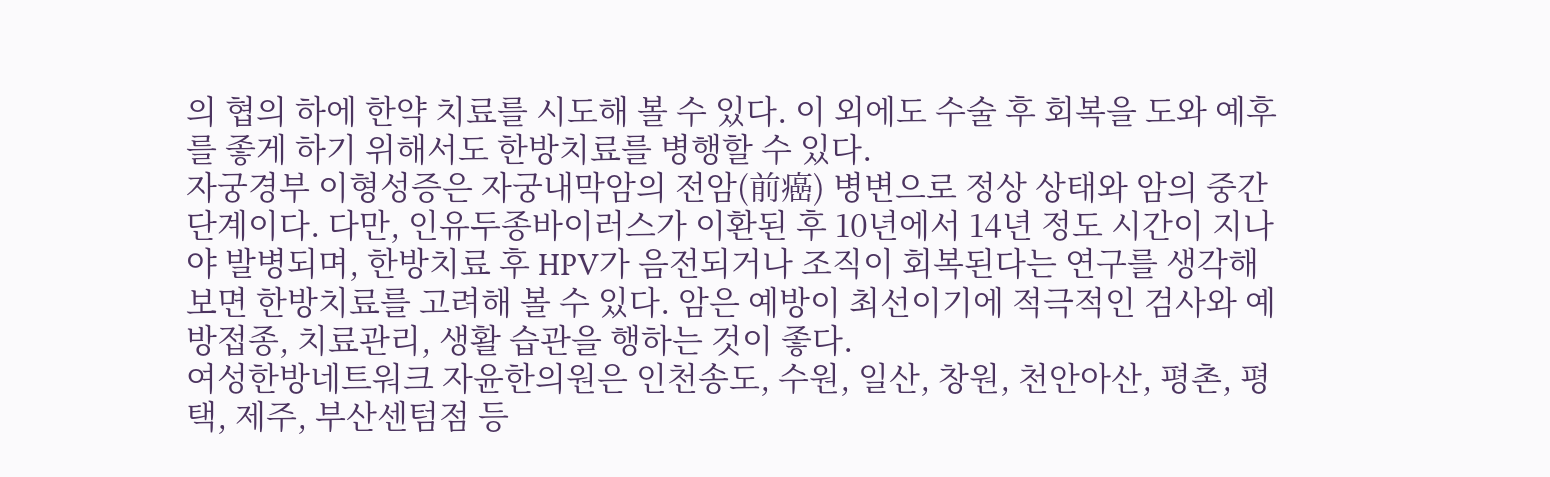의 협의 하에 한약 치료를 시도해 볼 수 있다. 이 외에도 수술 후 회복을 도와 예후를 좋게 하기 위해서도 한방치료를 병행할 수 있다.
자궁경부 이형성증은 자궁내막암의 전암(前癌) 병변으로 정상 상태와 암의 중간 단계이다. 다만, 인유두종바이러스가 이환된 후 10년에서 14년 정도 시간이 지나야 발병되며, 한방치료 후 HPV가 음전되거나 조직이 회복된다는 연구를 생각해 보면 한방치료를 고려해 볼 수 있다. 암은 예방이 최선이기에 적극적인 검사와 예방접종, 치료관리, 생활 습관을 행하는 것이 좋다.
여성한방네트워크 자윤한의원은 인천송도, 수원, 일산, 창원, 천안아산, 평촌, 평택, 제주, 부산센텀점 등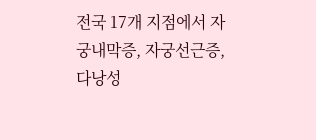전국 17개 지점에서 자궁내막증, 자궁선근증, 다낭성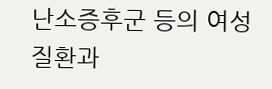난소증후군 등의 여성질환과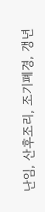난임, 산후조리, 조기폐경, 갱년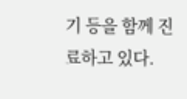기 등을 함께 진료하고 있다.